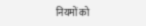नियमों को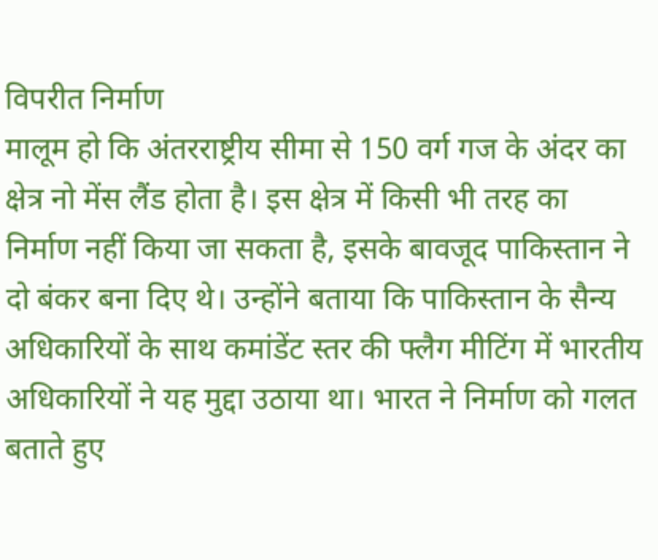विपरीत निर्माण
मालूम हो कि अंतरराष्ट्रीय सीमा से 150 वर्ग गज के अंदर का क्षेत्र नो मेंस लैंड होता है। इस क्षेत्र में किसी भी तरह का निर्माण नहीं किया जा सकता है, इसके बावजूद पाकिस्तान ने दो बंकर बना दिए थे। उन्होंने बताया कि पाकिस्तान के सैन्य अधिकारियों के साथ कमांडेंट स्तर की फ्लैग मीटिंग में भारतीय अधिकारियों ने यह मुद्दा उठाया था। भारत ने निर्माण को गलत बताते हुए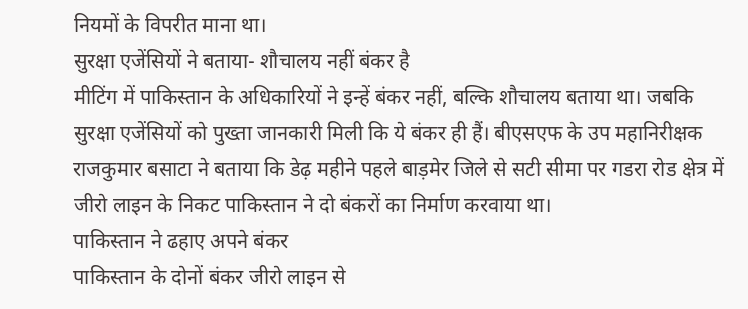नियमों के विपरीत माना था।
सुरक्षा एजेंसियों ने बताया- शौचालय नहीं बंकर है
मीटिंग में पाकिस्तान के अधिकारियों ने इन्हें बंकर नहीं, बल्कि शौचालय बताया था। जबकि सुरक्षा एजेंसियों को पुख्ता जानकारी मिली कि ये बंकर ही हैं। बीएसएफ के उप महानिरीक्षक राजकुमार बसाटा ने बताया कि डेढ़ महीने पहले बाड़मेर जिले से सटी सीमा पर गडरा रोड क्षेत्र में जीरो लाइन के निकट पाकिस्तान ने दो बंकरों का निर्माण करवाया था।
पाकिस्तान ने ढहाए अपने बंकर
पाकिस्तान के दोनों बंकर जीरो लाइन से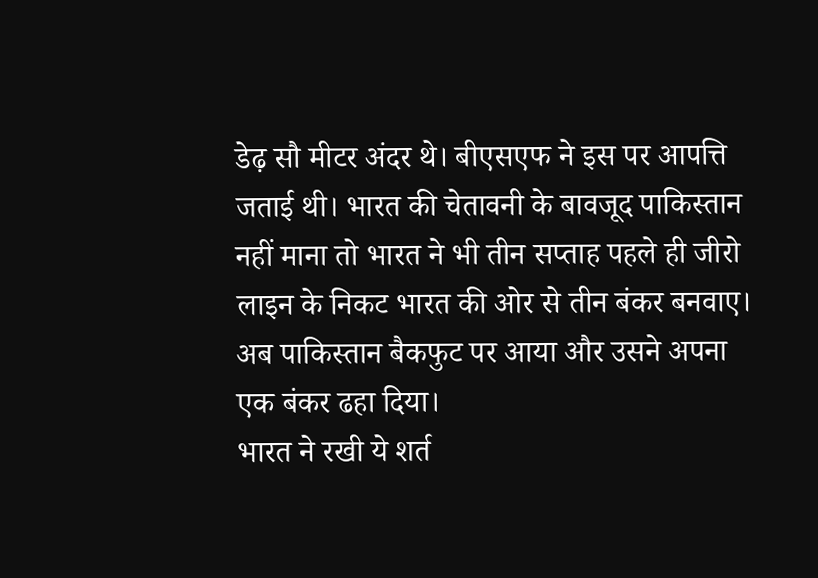डेढ़ सौ मीटर अंदर थे। बीएसएफ ने इस पर आपत्ति जताई थी। भारत की चेतावनी के बावजूद पाकिस्तान नहीं माना तो भारत ने भी तीन सप्ताह पहले ही जीरो लाइन के निकट भारत की ओर से तीन बंकर बनवाए। अब पाकिस्तान बैकफुट पर आया और उसने अपना एक बंकर ढहा दिया।
भारत ने रखी ये शर्त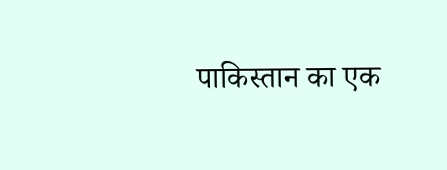पाकिस्तान का एक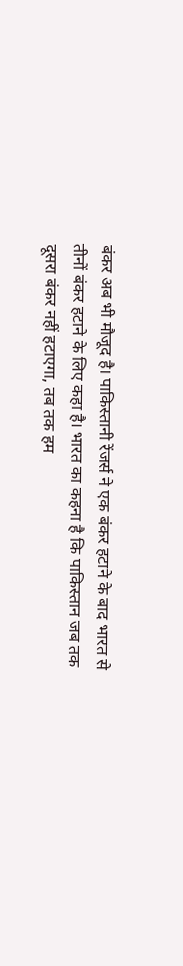बंकर अब भी मौजूद है। पाकिस्तानी रेंजर्स ने एक बंकर हटाने के बाद भारत से तीनों बंकर हटाने के लिए कहा है। भारत का कहना है कि पाकिस्तान जब तक दूसरा बंकर नहीं हटाएगा, तब तक हम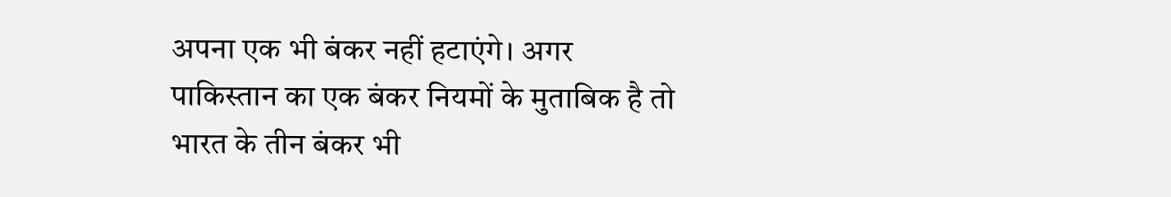अपना एक भी बंकर नहीं हटाएंगे। अगर पाकिस्तान का एक बंकर नियमों के मुताबिक है तो भारत के तीन बंकर भी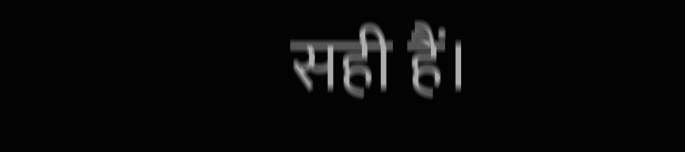सही हैं।